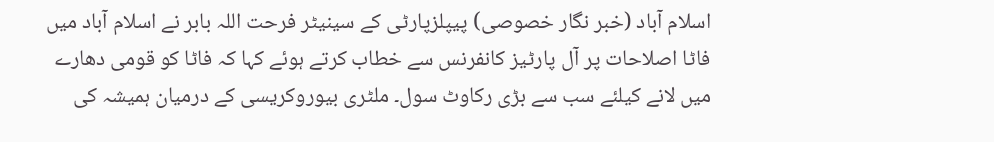اسلام آباد (خبر نگار خصوصی) پیپلزپارٹی کے سینیٹر فرحت اللہ بابر نے اسلام آباد میں فاٹا اصلاحات پر آل پارٹیز کانفرنس سے خطاب کرتے ہوئے کہا کہ فاٹا کو قومی دھارے میں لانے کیلئے سب سے بڑی رکاوٹ سول۔ ملٹری بیوروکریسی کے درمیان ہمیشہ کی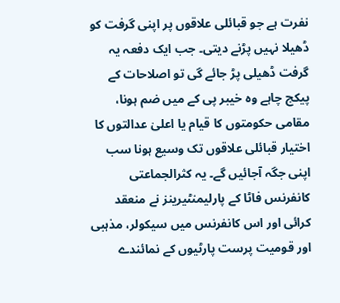نفرت ہے جو قبائلی علاقوں پر اپنی گرفت کو ڈھیلا نہیں پڑنے دیتی۔ جب ایک دفعہ یہ گرفت ڈھیلی پڑ جائے گی تو اصلاحات کے پیکج چاہے وہ خیبر پی کے میں ضم ہونا، مقامی حکومتوں کا قیام یا اعلیٰ عدالتوں کا اختیار قبائلی علاقوں تک وسیع ہونا سب اپنی جگہ آجائیں گے۔ یہ کثرالجماعتی کانفرنس فاٹا کے پارلیمنٹیرینز نے منعقد کرائی اور اس کانفرنس میں سیکولر، مذہبی اور قومیت پرست پارٹیوں کے نمائندے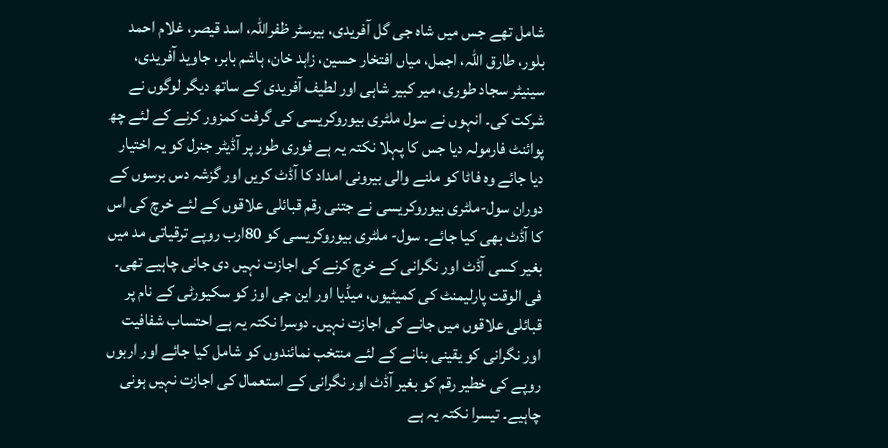شامل تھے جس میں شاہ جی گل آفریدی، بیرسٹر ظفراللہ، اسد قیصر، غلام احمد بلور، طارق اللہ، اجمل، میاں افتخار حسین، زاہد خان، ہاشم بابر، جاوید آفریدی، سینیٹر سجاد طوری، میر کبیر شاہی اور لطیف آفریدی کے ساتھ دیگر لوگوں نے شرکت کی۔ انہوں نے سول ملٹری بیوروکریسی کی گرفت کمزور کرنے کے لئے چھ پوائنٹ فارمولہ دیا جس کا پہلا نکتہ یہ ہے فوری طور پر آڈیٹر جنرل کو یہ اختیار دیا جائے وہ فاٹا کو ملنے والی بیرونی امداد کا آڈٹ کریں اور گزشہ دس برسوں کے دوران سول-ملٹری بیوروکریسی نے جتنی رقم قبائلی علاقوں کے لئے خرچ کی اس کا آڈٹ بھی کیا جائے۔ سول- ملٹری بیوروکریسی کو 80ارب روپے ترقیاتی مد میں بغیر کسی آڈٹ اور نگرانی کے خرچ کرنے کی اجازت نہیں دی جانی چاہیے تھی۔ فی الوقت پارلیمنٹ کی کمیٹیوں، میڈیا اور این جی اوز کو سکیورٹی کے نام پر قبائلی علاقوں میں جانے کی اجازت نہیں۔ دوسرا نکتہ یہ ہے احتساب شفافیت اور نگرانی کو یقینی بنانے کے لئے منتخب نمائندوں کو شامل کیا جائے اور اربوں روپے کی خطیر رقم کو بغیر آڈٹ اور نگرانی کے استعمال کی اجازت نہیں ہونی چاہیے۔ تیسرا نکتہ یہ ہے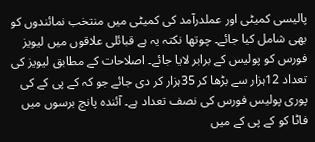پالیسی کمیٹی اور عملدرآمد کی کمیٹی میں منتخب نمائندوں کو بھی شامل کیا جائے۔ چوتھا نکتہ یہ ہے قبائلی علاقوں میں لیویز فورس کو پولیس کے برابر لایا جائے۔ اصلاحات کے مطابق لیویز کی تعداد 12ہزار سے بڑھا کر 35ہزار کر دی جائے جو کہ کے پی کے کی پوری پولیس فورس کی نصف تعداد ہے۔ آئندہ پانچ برسوں میں فاٹا کو کے پی کے میں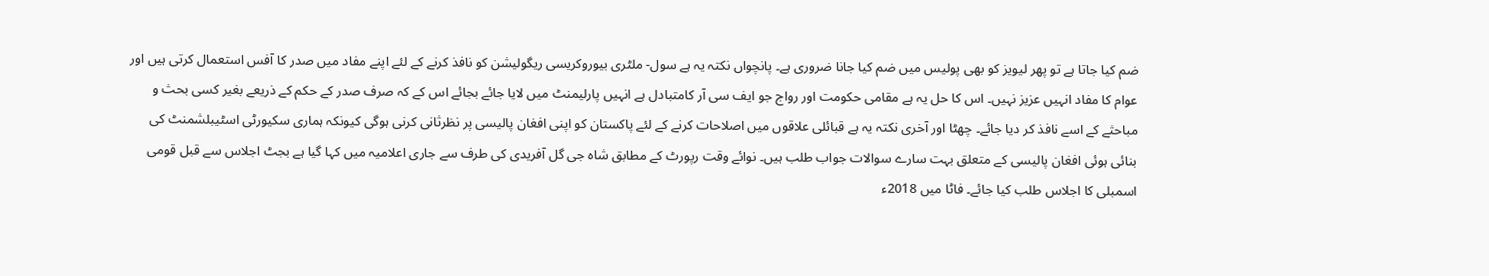ضم کیا جاتا ہے تو پھر لیویز کو بھی پولیس میں ضم کیا جانا ضروری ہے۔ پانچواں نکتہ یہ ہے سول- ملٹری بیوروکریسی ریگولیشن کو نافذ کرنے کے لئے اپنے مفاد میں صدر کا آفس استعمال کرتی ہیں اور عوام کا مفاد انہیں عزیز نہیں۔ اس کا حل یہ ہے مقامی حکومت اور رواج جو ایف سی آر کامتبادل ہے انہیں پارلیمنٹ میں لایا جائے بجائے اس کے کہ صرف صدر کے حکم کے ذریعے بغیر کسی بحث و مباحثے کے اسے نافذ کر دیا جائے۔ چھٹا اور آخری نکتہ یہ ہے قبائلی علاقوں میں اصلاحات کرنے کے لئے پاکستان کو اپنی افغان پالیسی پر نظرثانی کرنی ہوگی کیونکہ ہماری سکیورٹی اسٹیبلشمنٹ کی بنائی ہوئی افغان پالیسی کے متعلق بہت سارے سوالات جواب طلب ہیں۔ نوائے وقت رپورٹ کے مطابق شاہ جی گل آفریدی کی طرف سے جاری اعلامیہ میں کہا گیا ہے بجٹ اجلاس سے قبل قومی اسمبلی کا اجلاس طلب کیا جائے۔ فاٹا میں 2018ء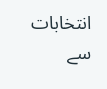انتخابات سے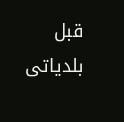قبل بلدیاتی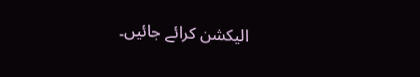الیکشن کرائے جائیں۔